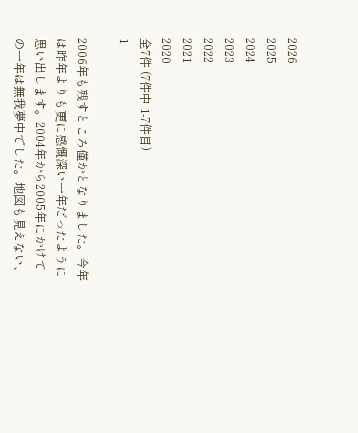2026
2025
2024
2023
2022
2021
2020
全7件 (7件中 1-7件目)
1

2006年も残すところ僅かとなりました。今年は昨年よりも更に感慨深い一年だったように思い出します。2004年から2005年にかけての一年は無我夢中でした。地図も見えない、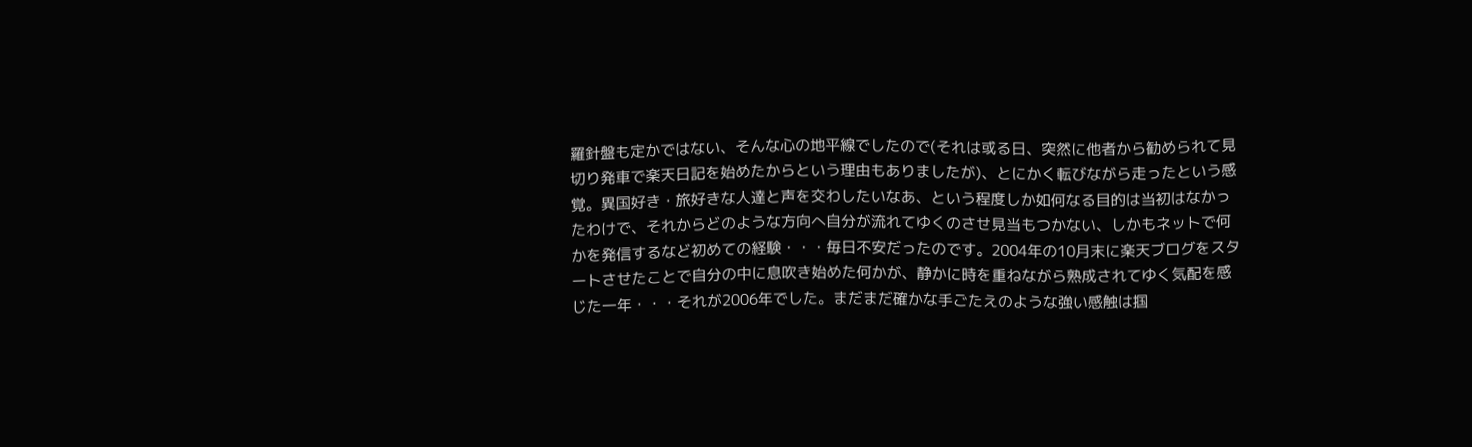羅針盤も定かではない、そんな心の地平線でしたので(それは或る日、突然に他者から勧められて見切り発車で楽天日記を始めたからという理由もありましたが)、とにかく転びながら走ったという感覚。異国好き・旅好きな人達と声を交わしたいなあ、という程度しか如何なる目的は当初はなかったわけで、それからどのような方向へ自分が流れてゆくのさせ見当もつかない、しかもネットで何かを発信するなど初めての経験・・・毎日不安だったのです。2004年の10月末に楽天ブログをスタートさせたことで自分の中に息吹き始めた何かが、静かに時を重ねながら熟成されてゆく気配を感じた一年・・・それが2006年でした。まだまだ確かな手ごたえのような強い感触は掴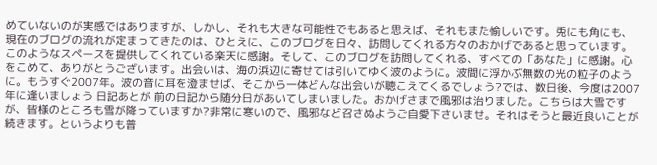めていないのが実感ではありますが、しかし、それも大きな可能性でもあると思えば、それもまた愉しいです。兎にも角にも、現在のブログの流れが定まってきたのは、ひとえに、このブログを日々、訪問してくれる方々のおかげであると思っています。このようなスペースを提供してくれている楽天に感謝。そして、このブログを訪問してくれる、すべての「あなた」に感謝。心をこめて、ありがとうございます。出会いは、海の浜辺に寄せては引いてゆく波のように。波間に浮かぶ無数の光の粒子のように。もうすぐ2007年。波の音に耳を澄ませば、そこから一体どんな出会いが聴こえてくるでしょう?では、数日後、今度は2007年に逢いましょう 日記あとが 前の日記から随分日があいてしまいました。おかげさまで風邪は治りました。こちらは大雪ですが、皆様のところも雪が降っていますか?非常に寒いので、風邪など召さぬようご自愛下さいませ。それはそうと最近良いことが続きます。というよりも普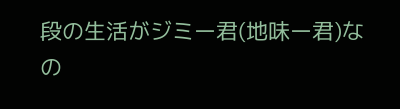段の生活がジミー君(地味ー君)なの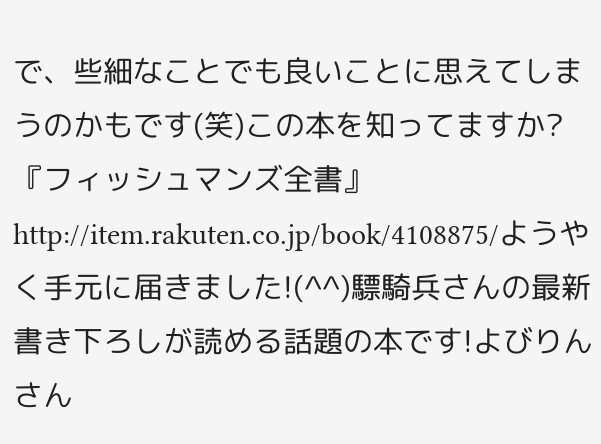で、些細なことでも良いことに思えてしまうのかもです(笑)この本を知ってますか?『フィッシュマンズ全書』http://item.rakuten.co.jp/book/4108875/ようやく手元に届きました!(^^)驃騎兵さんの最新書き下ろしが読める話題の本です!よびりんさん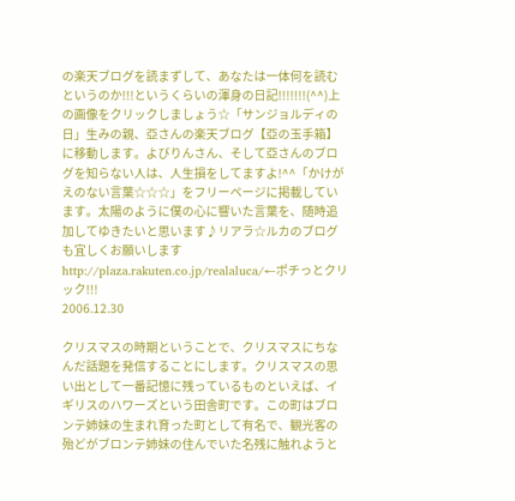の楽天ブログを読まずして、あなたは一体何を読むというのか!!!というくらいの渾身の日記!!!!!!!(^^)上の画像をクリックしましょう☆「サンジョルディの日」生みの親、亞さんの楽天ブログ【亞の玉手箱】に移動します。よびりんさん、そして亞さんのブログを知らない人は、人生損をしてますよ!^^「かけがえのない言葉☆☆☆」をフリーページに掲載しています。太陽のように僕の心に響いた言葉を、随時追加してゆきたいと思います♪リアラ☆ルカのブログも宜しくお願いしますhttp://plaza.rakuten.co.jp/realaluca/←ポチっとクリック!!!
2006.12.30

クリスマスの時期ということで、クリスマスにちなんだ話題を発信することにします。クリスマスの思い出として一番記憶に残っているものといえば、イギリスのハワーズという田舎町です。この町はブロンテ姉妹の生まれ育った町として有名で、観光客の殆どがブロンテ姉妹の住んでいた名残に触れようと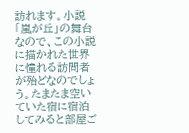訪れます。小説「嵐が丘」の舞台なので、この小説に描かれた世界に憧れる訪問者が殆どなのでしょう。たまたま空いていた宿に宿泊してみると部屋ご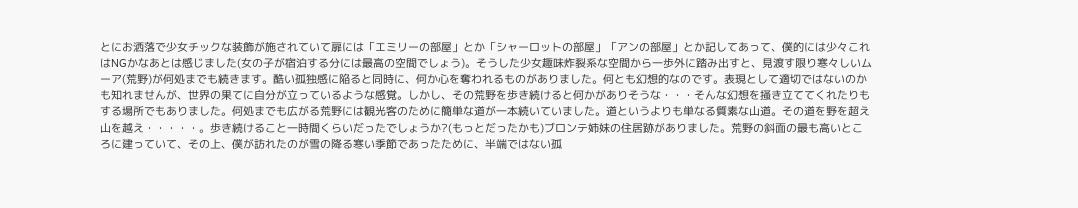とにお洒落で少女チックな装飾が施されていて扉には「エミリーの部屋」とか「シャーロットの部屋」「アンの部屋」とか記してあって、僕的には少々これはNGかなあとは感じました(女の子が宿泊する分には最高の空間でしょう)。そうした少女趣味炸裂系な空間から一歩外に踏み出すと、見渡す限り寒々しいムーア(荒野)が何処までも続きます。酷い孤独感に陥ると同時に、何か心を奪われるものがありました。何とも幻想的なのです。表現として適切ではないのかも知れませんが、世界の果てに自分が立っているような感覚。しかし、その荒野を歩き続けると何かがありそうな・・・そんな幻想を掻き立ててくれたりもする場所でもありました。何処までも広がる荒野には観光客のために簡単な道が一本続いていました。道というよりも単なる質素な山道。その道を野を超え山を越え・・・・・。歩き続けること一時間くらいだったでしょうか?(もっとだったかも)ブロンテ姉妹の住居跡がありました。荒野の斜面の最も高いところに建っていて、その上、僕が訪れたのが雪の降る寒い季節であったために、半端ではない孤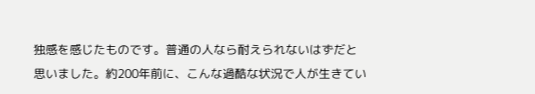独感を感じたものです。普通の人なら耐えられないはずだと思いました。約200年前に、こんな過酷な状況で人が生きてい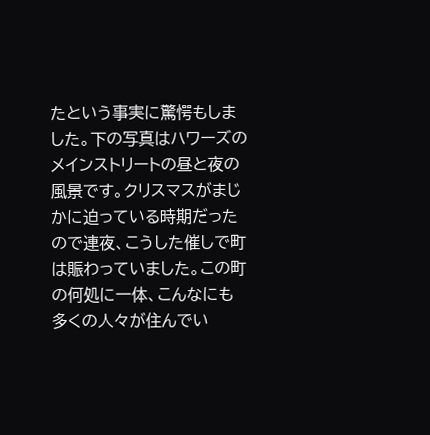たという事実に驚愕もしました。下の写真はハワーズのメインストリートの昼と夜の風景です。クリスマスがまじかに迫っている時期だったので連夜、こうした催しで町は賑わっていました。この町の何処に一体、こんなにも多くの人々が住んでい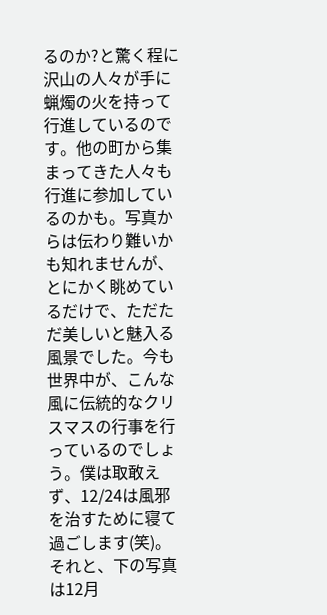るのか?と驚く程に沢山の人々が手に蝋燭の火を持って行進しているのです。他の町から集まってきた人々も行進に参加しているのかも。写真からは伝わり難いかも知れませんが、とにかく眺めているだけで、ただただ美しいと魅入る風景でした。今も世界中が、こんな風に伝統的なクリスマスの行事を行っているのでしょう。僕は取敢えず、12/24は風邪を治すために寝て過ごします(笑)。それと、下の写真は12月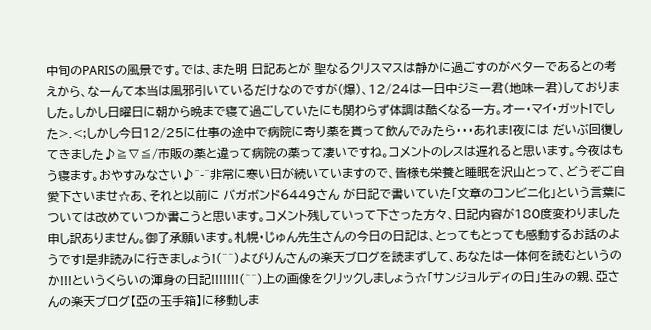中旬のPARISの風景です。では、また明 日記あとが 聖なるクリスマスは静かに過ごすのがベターであるとの考えから、なーんて本当は風邪引いているだけなのですが(爆)、12/24は一日中ジミー君(地味ー君)しておりました。しかし日曜日に朝から晩まで寝て過ごしていたにも関わらず体調は酷くなる一方。オー・マイ・ガット!でした>.<;しかし今日12/25に仕事の途中で病院に寄り薬を貰って飲んでみたら・・・あれま!夜には だいぶ回復してきました♪≧∇≦/市販の薬と違って病院の薬って凄いですね。コメントのレスは遅れると思います。今夜はもう寝ます。おやすみなさい♪^-^非常に寒い日が続いていますので、皆様も栄養と睡眠を沢山とって、どうぞご自愛下さいませ☆あ、それと以前に バガボンド6449さん が日記で書いていた「文章のコンビニ化」という言葉については改めていつか書こうと思います。コメント残していって下さった方々、日記内容が180度変わりました申し訳ありません。御了承願います。札幌・じゅん先生さんの今日の日記は、とってもとっても感動するお話のようです!是非読みに行きましょう!(^^)よびりんさんの楽天ブログを読まずして、あなたは一体何を読むというのか!!!というくらいの渾身の日記!!!!!!!(^^)上の画像をクリックしましょう☆「サンジョルディの日」生みの親、亞さんの楽天ブログ【亞の玉手箱】に移動しま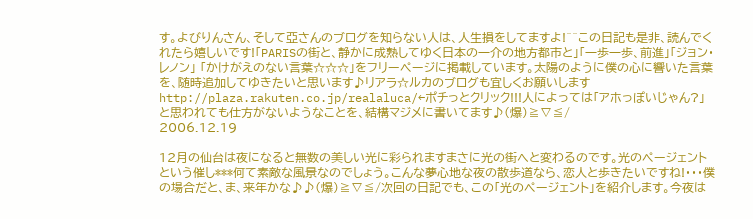す。よびりんさん、そして亞さんのブログを知らない人は、人生損をしてますよ!^^この日記も是非、読んでくれたら嬉しいです!「PARISの街と、静かに成熟してゆく日本の一介の地方都市と」「一歩一歩、前進」「ジョン・レノン」 「かけがえのない言葉☆☆☆」をフリーページに掲載しています。太陽のように僕の心に響いた言葉を、随時追加してゆきたいと思います♪リアラ☆ルカのブログも宜しくお願いしますhttp://plaza.rakuten.co.jp/realaluca/←ポチっとクリック!!!人によっては「アホっぽいじゃん?」と思われても仕方がないようなことを、結構マジメに書いてます♪(爆)≧∇≦/
2006.12.19

12月の仙台は夜になると無数の美しい光に彩られますまさに光の街へと変わるのです。光のページェントという催し***何て素敵な風景なのでしょう。こんな夢心地な夜の散歩道なら、恋人と歩きたいですね!・・・僕の場合だと、ま、来年かな♪♪(爆)≧∇≦/次回の日記でも、この「光のページェント」を紹介します。今夜は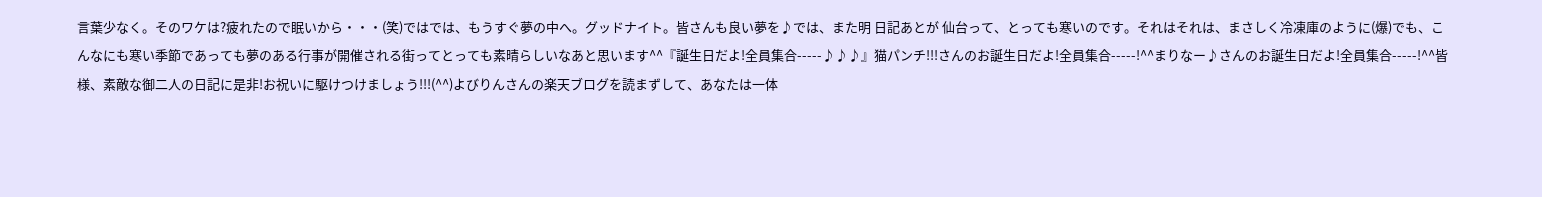言葉少なく。そのワケは?疲れたので眠いから・・・(笑)ではでは、もうすぐ夢の中へ。グッドナイト。皆さんも良い夢を♪では、また明 日記あとが 仙台って、とっても寒いのです。それはそれは、まさしく冷凍庫のように(爆)でも、こんなにも寒い季節であっても夢のある行事が開催される街ってとっても素晴らしいなあと思います^^『誕生日だよ!全員集合-----♪♪♪』猫パンチ!!!さんのお誕生日だよ!全員集合-----!^^まりなー♪さんのお誕生日だよ!全員集合-----!^^皆様、素敵な御二人の日記に是非!お祝いに駆けつけましょう!!!(^^)よびりんさんの楽天ブログを読まずして、あなたは一体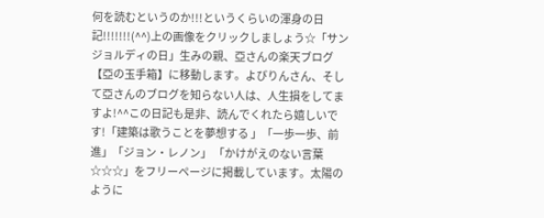何を読むというのか!!!というくらいの渾身の日記!!!!!!!(^^)上の画像をクリックしましょう☆「サンジョルディの日」生みの親、亞さんの楽天ブログ【亞の玉手箱】に移動します。よびりんさん、そして亞さんのブログを知らない人は、人生損をしてますよ!^^この日記も是非、読んでくれたら嬉しいです!「建築は歌うことを夢想する 」「一歩一歩、前進」「ジョン・レノン」 「かけがえのない言葉☆☆☆」をフリーページに掲載しています。太陽のように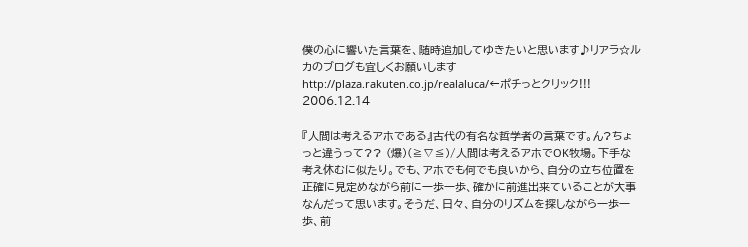僕の心に響いた言葉を、随時追加してゆきたいと思います♪リアラ☆ルカのブログも宜しくお願いしますhttp://plaza.rakuten.co.jp/realaluca/←ポチっとクリック!!!
2006.12.14

『人間は考えるアホである』古代の有名な哲学者の言葉です。ん?ちょっと違うって?? (爆)(≧∇≦)/人間は考えるアホでOK牧場。下手な考え休むに似たり。でも、アホでも何でも良いから、自分の立ち位置を正確に見定めながら前に一歩一歩、確かに前進出来ていることが大事なんだって思います。そうだ、日々、自分のリズムを探しながら一歩一歩、前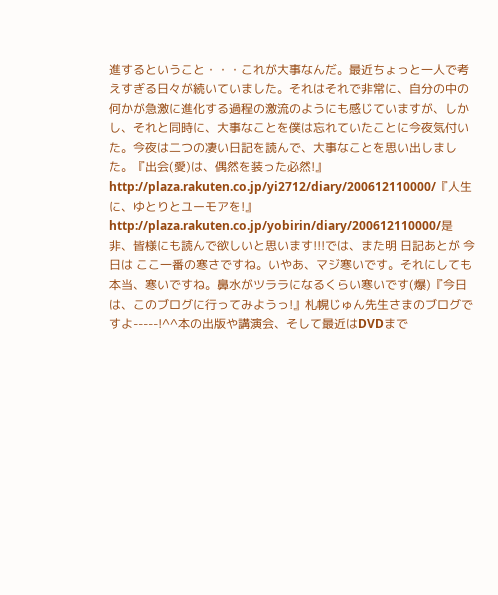進するということ・・・これが大事なんだ。最近ちょっと一人で考えすぎる日々が続いていました。それはそれで非常に、自分の中の何かが急激に進化する過程の激流のようにも感じていますが、しかし、それと同時に、大事なことを僕は忘れていたことに今夜気付いた。今夜は二つの凄い日記を読んで、大事なことを思い出しました。『出会(愛)は、偶然を装った必然!』http://plaza.rakuten.co.jp/yi2712/diary/200612110000/『人生に、ゆとりとユーモアを!』http://plaza.rakuten.co.jp/yobirin/diary/200612110000/是非、皆様にも読んで欲しいと思います!!!では、また明 日記あとが 今日は ここ一番の寒さですね。いやあ、マジ寒いです。それにしても本当、寒いですね。鼻水がツララになるくらい寒いです(爆)『今日は、このブログに行ってみようっ!』札幌じゅん先生さまのブログですよ-----!^^本の出版や講演会、そして最近はDVDまで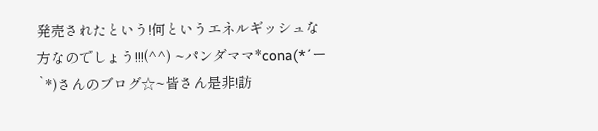発売されたという!何というエネルギッシュな方なのでしょう!!!(^^) ~パンダママ*cona(*´ー`*)さんのブログ☆~皆さん是非!訪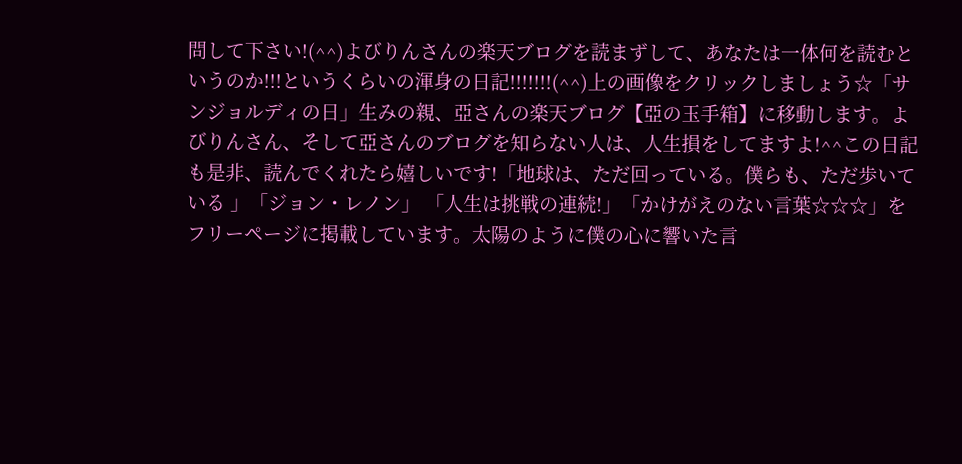問して下さい!(^^)よびりんさんの楽天ブログを読まずして、あなたは一体何を読むというのか!!!というくらいの渾身の日記!!!!!!!(^^)上の画像をクリックしましょう☆「サンジョルディの日」生みの親、亞さんの楽天ブログ【亞の玉手箱】に移動します。よびりんさん、そして亞さんのブログを知らない人は、人生損をしてますよ!^^この日記も是非、読んでくれたら嬉しいです!「地球は、ただ回っている。僕らも、ただ歩いている 」「ジョン・レノン」 「人生は挑戦の連続!」「かけがえのない言葉☆☆☆」をフリーページに掲載しています。太陽のように僕の心に響いた言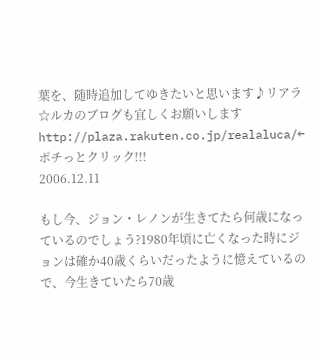葉を、随時追加してゆきたいと思います♪リアラ☆ルカのブログも宜しくお願いしますhttp://plaza.rakuten.co.jp/realaluca/←ポチっとクリック!!!
2006.12.11

もし今、ジョン・レノンが生きてたら何歳になっているのでしょう?1980年頃に亡くなった時にジョンは確か40歳くらいだったように憶えているので、今生きていたら70歳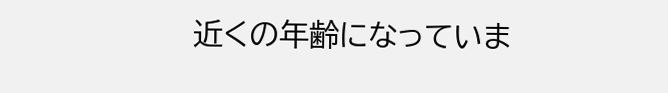近くの年齢になっていま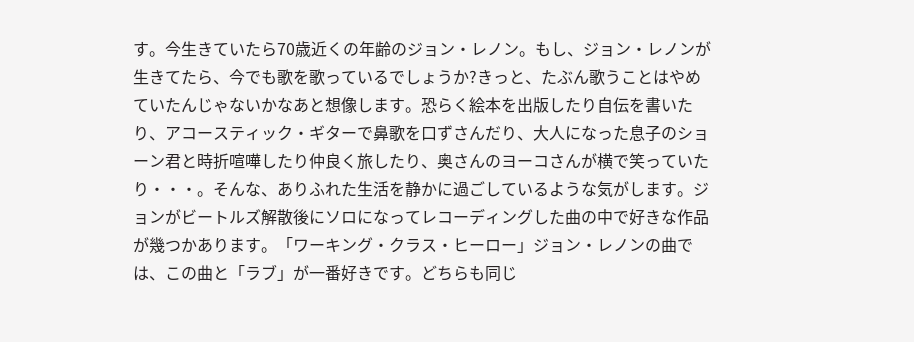す。今生きていたら70歳近くの年齢のジョン・レノン。もし、ジョン・レノンが生きてたら、今でも歌を歌っているでしょうか?きっと、たぶん歌うことはやめていたんじゃないかなあと想像します。恐らく絵本を出版したり自伝を書いたり、アコースティック・ギターで鼻歌を口ずさんだり、大人になった息子のショーン君と時折喧嘩したり仲良く旅したり、奥さんのヨーコさんが横で笑っていたり・・・。そんな、ありふれた生活を静かに過ごしているような気がします。ジョンがビートルズ解散後にソロになってレコーディングした曲の中で好きな作品が幾つかあります。「ワーキング・クラス・ヒーロー」ジョン・レノンの曲では、この曲と「ラブ」が一番好きです。どちらも同じ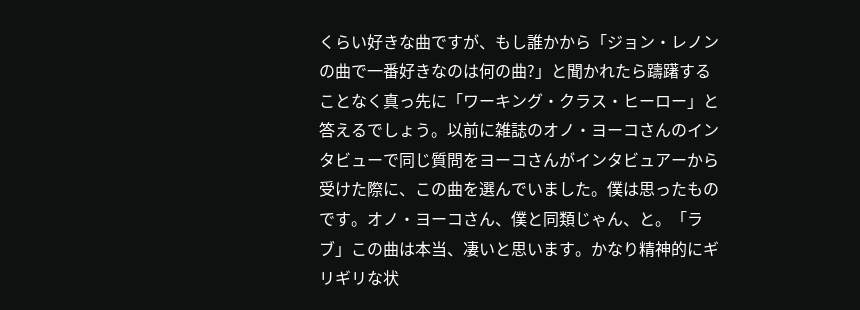くらい好きな曲ですが、もし誰かから「ジョン・レノンの曲で一番好きなのは何の曲?」と聞かれたら躊躇することなく真っ先に「ワーキング・クラス・ヒーロー」と答えるでしょう。以前に雑誌のオノ・ヨーコさんのインタビューで同じ質問をヨーコさんがインタビュアーから受けた際に、この曲を選んでいました。僕は思ったものです。オノ・ヨーコさん、僕と同類じゃん、と。「ラブ」この曲は本当、凄いと思います。かなり精神的にギリギリな状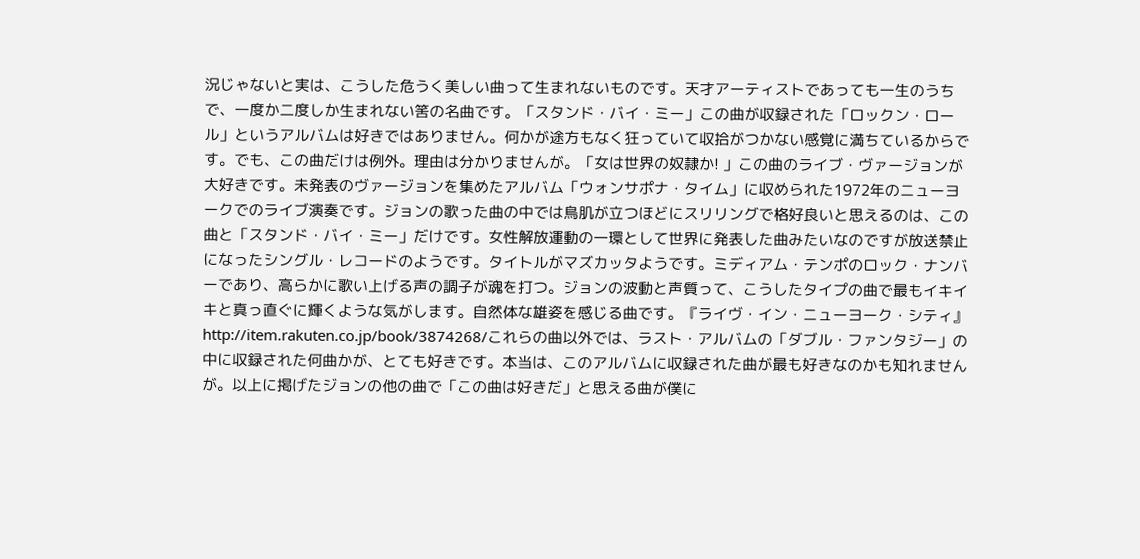況じゃないと実は、こうした危うく美しい曲って生まれないものです。天才アーティストであっても一生のうちで、一度か二度しか生まれない筈の名曲です。「スタンド・バイ・ミー」この曲が収録された「ロックン・ロール」というアルバムは好きではありません。何かが途方もなく狂っていて収拾がつかない感覚に満ちているからです。でも、この曲だけは例外。理由は分かりませんが。「女は世界の奴隷か! 」この曲のライブ・ヴァージョンが大好きです。未発表のヴァージョンを集めたアルバム「ウォンサポナ・タイム」に収められた1972年のニューヨークでのライブ演奏です。ジョンの歌った曲の中では鳥肌が立つほどにスリリングで格好良いと思えるのは、この曲と「スタンド・バイ・ミー」だけです。女性解放運動の一環として世界に発表した曲みたいなのですが放送禁止になったシングル・レコードのようです。タイトルがマズカッタようです。ミディアム・テンポのロック・ナンバーであり、高らかに歌い上げる声の調子が魂を打つ。ジョンの波動と声質って、こうしたタイプの曲で最もイキイキと真っ直ぐに輝くような気がします。自然体な雄姿を感じる曲です。『ライヴ・イン・ニューヨーク・シティ』 http://item.rakuten.co.jp/book/3874268/これらの曲以外では、ラスト・アルバムの「ダブル・ファンタジー」の中に収録された何曲かが、とても好きです。本当は、このアルバムに収録された曲が最も好きなのかも知れませんが。以上に掲げたジョンの他の曲で「この曲は好きだ」と思える曲が僕に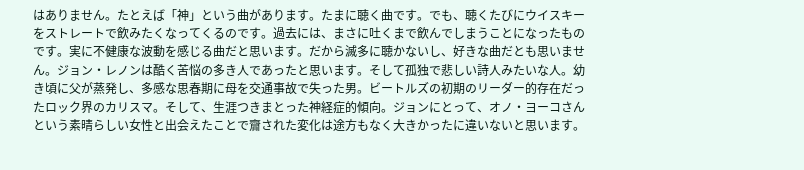はありません。たとえば「神」という曲があります。たまに聴く曲です。でも、聴くたびにウイスキーをストレートで飲みたくなってくるのです。過去には、まさに吐くまで飲んでしまうことになったものです。実に不健康な波動を感じる曲だと思います。だから滅多に聴かないし、好きな曲だとも思いません。ジョン・レノンは酷く苦悩の多き人であったと思います。そして孤独で悲しい詩人みたいな人。幼き頃に父が蒸発し、多感な思春期に母を交通事故で失った男。ビートルズの初期のリーダー的存在だったロック界のカリスマ。そして、生涯つきまとった神経症的傾向。ジョンにとって、オノ・ヨーコさんという素晴らしい女性と出会えたことで齎された変化は途方もなく大きかったに違いないと思います。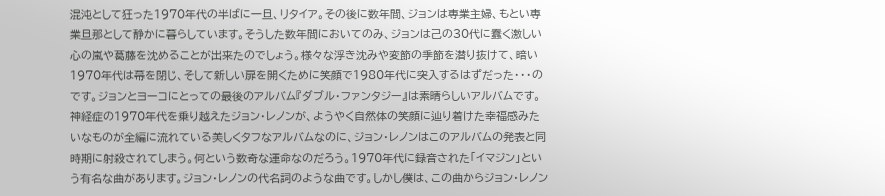混沌として狂った1970年代の半ばに一旦、リタイア。その後に数年間、ジョンは専業主婦、もとい専業旦那として静かに暮らしています。そうした数年間においてのみ、ジョンは己の30代に蠢く激しい心の嵐や葛藤を沈めることが出来たのでしょう。様々な浮き沈みや変節の季節を潜り抜けて、暗い1970年代は幕を閉じ、そして新しい扉を開くために笑顔で1980年代に突入するはずだった・・・のです。ジョンとヨーコにとっての最後のアルバム『ダブル・ファンタジー』は素晴らしいアルバムです。神経症の1970年代を乗り越えたジョン・レノンが、ようやく自然体の笑顔に辿り着けた幸福感みたいなものが全編に流れている美しくタフなアルバムなのに、ジョン・レノンはこのアルバムの発表と同時期に射殺されてしまう。何という数奇な運命なのだろう。1970年代に録音された「イマジン」という有名な曲があります。ジョン・レノンの代名詞のような曲です。しかし僕は、この曲からジョン・レノン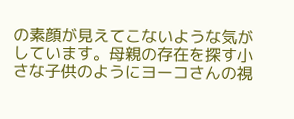の素顔が見えてこないような気がしています。母親の存在を探す小さな子供のようにヨーコさんの視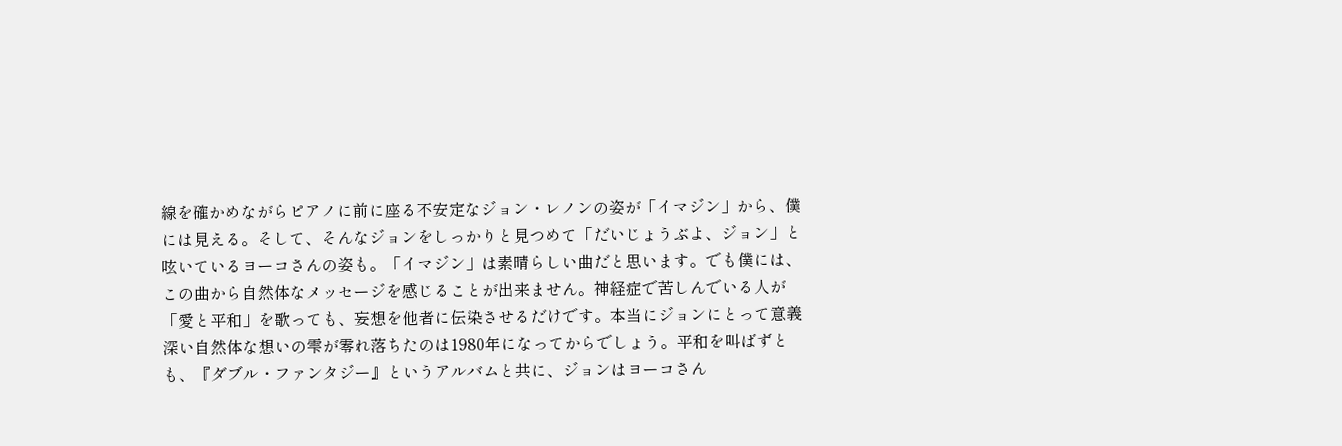線を確かめながらピアノに前に座る不安定なジョン・レノンの姿が「イマジン」から、僕には見える。そして、そんなジョンをしっかりと見つめて「だいじょうぶよ、ジョン」と呟いているヨーコさんの姿も。「イマジン」は素晴らしい曲だと思います。でも僕には、この曲から自然体なメッセージを感じることが出来ません。神経症で苦しんでいる人が「愛と平和」を歌っても、妄想を他者に伝染させるだけです。本当にジョンにとって意義深い自然体な想いの雫が零れ落ちたのは1980年になってからでしょう。平和を叫ばずとも、『ダブル・ファンタジー』というアルバムと共に、ジョンはヨーコさん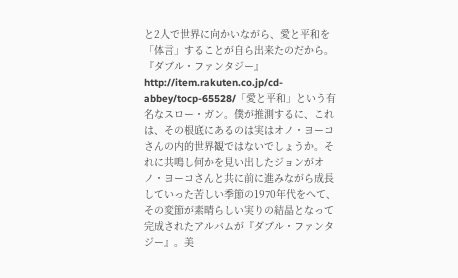と2人で世界に向かいながら、愛と平和を「体言」することが自ら出来たのだから。『ダブル・ファンタジー』 http://item.rakuten.co.jp/cd-abbey/tocp-65528/「愛と平和」という有名なスロー・ガン。僕が推測するに、これは、その根底にあるのは実はオノ・ヨーコさんの内的世界観ではないでしょうか。それに共鳴し何かを見い出したジョンがオノ・ヨーコさんと共に前に進みながら成長していった苦しい季節の1970年代をへて、その変節が素晴らしい実りの結晶となって完成されたアルバムが『ダブル・ファンタジー』。美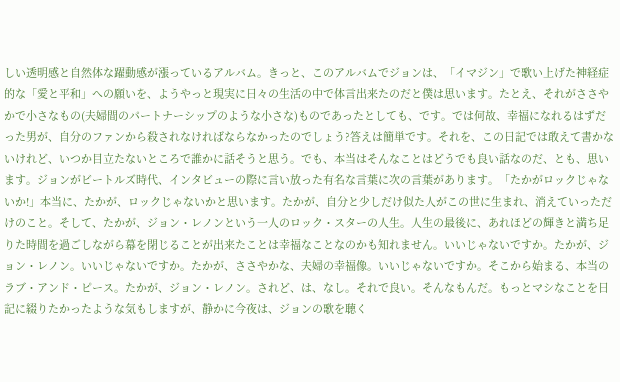しい透明感と自然体な躍動感が漲っているアルバム。きっと、このアルバムでジョンは、「イマジン」で歌い上げた神経症的な「愛と平和」への願いを、ようやっと現実に日々の生活の中で体言出来たのだと僕は思います。たとえ、それがささやかで小さなもの(夫婦間のパートナーシップのような小さな)ものであったとしても、です。では何故、幸福になれるはずだった男が、自分のファンから殺されなければならなかったのでしょう?答えは簡単です。それを、この日記では敢えて書かないけれど、いつか目立たないところで誰かに話そうと思う。でも、本当はそんなことはどうでも良い話なのだ、とも、思います。ジョンがビートルズ時代、インタビューの際に言い放った有名な言葉に次の言葉があります。「たかがロックじゃないか!」本当に、たかが、ロックじゃないかと思います。たかが、自分と少しだけ似た人がこの世に生まれ、消えていっただけのこと。そして、たかが、ジョン・レノンという一人のロック・スターの人生。人生の最後に、あれほどの輝きと満ち足りた時間を過ごしながら幕を閉じることが出来たことは幸福なことなのかも知れません。いいじゃないですか。たかが、ジョン・レノン。いいじゃないですか。たかが、ささやかな、夫婦の幸福像。いいじゃないですか。そこから始まる、本当のラブ・アンド・ピース。たかが、ジョン・レノン。されど、は、なし。それで良い。そんなもんだ。もっとマシなことを日記に綴りたかったような気もしますが、静かに今夜は、ジョンの歌を聴く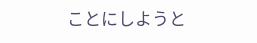ことにしようと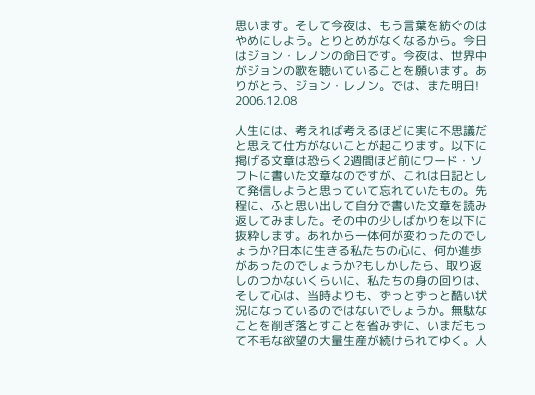思います。そして今夜は、もう言葉を紡ぐのはやめにしよう。とりとめがなくなるから。今日はジョン・レノンの命日です。今夜は、世界中がジョンの歌を聴いていることを願います。ありがとう、ジョン・レノン。では、また明日!
2006.12.08

人生には、考えれば考えるほどに実に不思議だと思えて仕方がないことが起こります。以下に掲げる文章は恐らく2週間ほど前にワード・ソフトに書いた文章なのですが、これは日記として発信しようと思っていて忘れていたもの。先程に、ふと思い出して自分で書いた文章を読み返してみました。その中の少しばかりを以下に抜粋します。あれから一体何が変わったのでしょうか?日本に生きる私たちの心に、何か進歩があったのでしょうか?もしかしたら、取り返しのつかないくらいに、私たちの身の回りは、そして心は、当時よりも、ずっとずっと酷い状況になっているのではないでしょうか。無駄なことを削ぎ落とすことを省みずに、いまだもって不毛な欲望の大量生産が続けられてゆく。人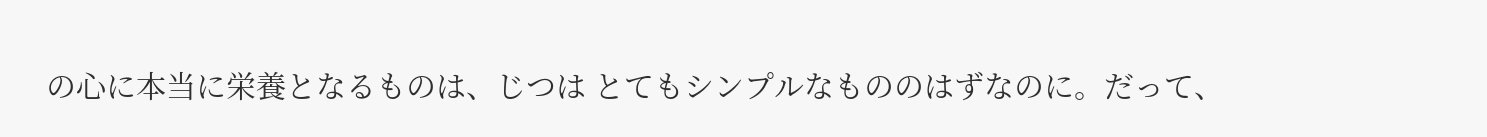の心に本当に栄養となるものは、じつは とてもシンプルなもののはずなのに。だって、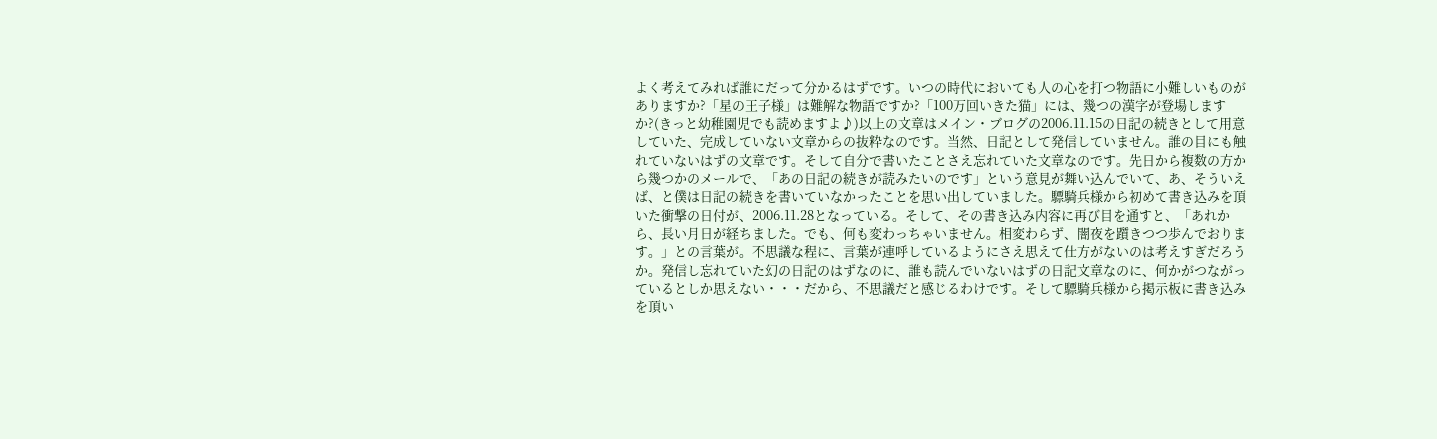よく考えてみれば誰にだって分かるはずです。いつの時代においても人の心を打つ物語に小難しいものがありますか?「星の王子様」は難解な物語ですか?「100万回いきた猫」には、幾つの漢字が登場しますか?(きっと幼稚園児でも読めますよ♪)以上の文章はメイン・ブログの2006.11.15の日記の続きとして用意していた、完成していない文章からの抜粋なのです。当然、日記として発信していません。誰の目にも触れていないはずの文章です。そして自分で書いたことさえ忘れていた文章なのです。先日から複数の方から幾つかのメールで、「あの日記の続きが読みたいのです」という意見が舞い込んでいて、あ、そういえば、と僕は日記の続きを書いていなかったことを思い出していました。驃騎兵様から初めて書き込みを頂いた衝撃の日付が、2006.11.28となっている。そして、その書き込み内容に再び目を通すと、「あれから、長い月日が経ちました。でも、何も変わっちゃいません。相変わらず、闇夜を躓きつつ歩んでおります。」との言葉が。不思議な程に、言葉が連呼しているようにさえ思えて仕方がないのは考えすぎだろうか。発信し忘れていた幻の日記のはずなのに、誰も読んでいないはずの日記文章なのに、何かがつながっているとしか思えない・・・だから、不思議だと感じるわけです。そして驃騎兵様から掲示板に書き込みを頂い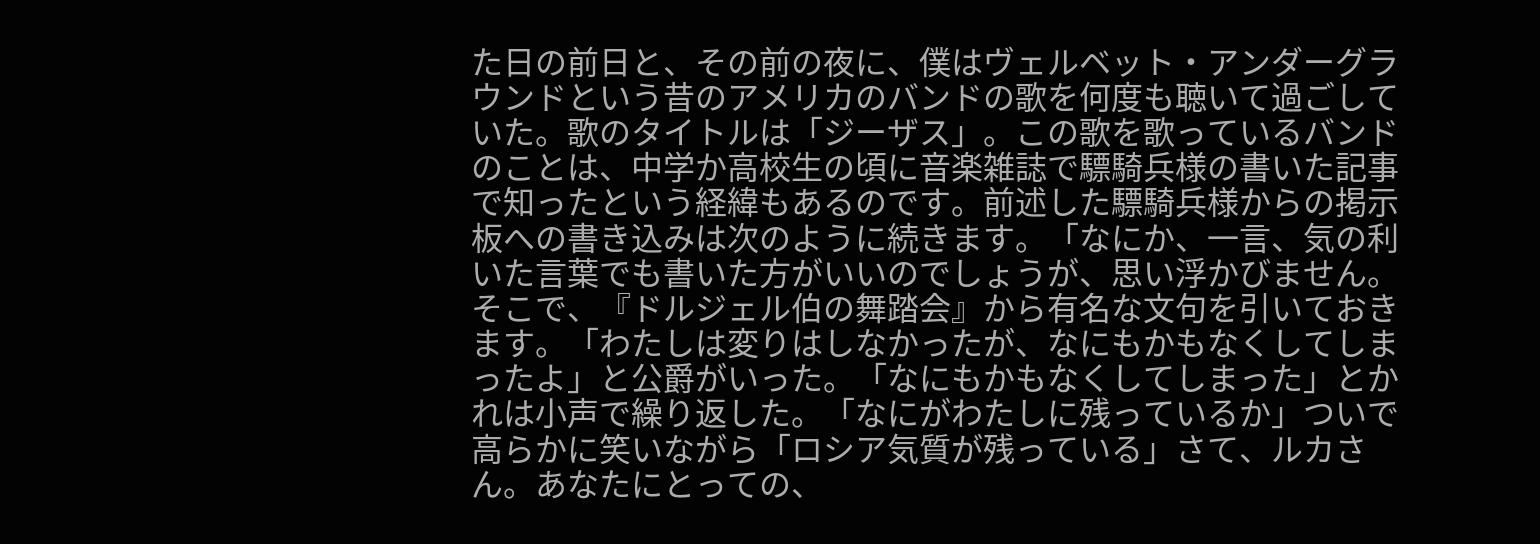た日の前日と、その前の夜に、僕はヴェルベット・アンダーグラウンドという昔のアメリカのバンドの歌を何度も聴いて過ごしていた。歌のタイトルは「ジーザス」。この歌を歌っているバンドのことは、中学か高校生の頃に音楽雑誌で驃騎兵様の書いた記事で知ったという経緯もあるのです。前述した驃騎兵様からの掲示板への書き込みは次のように続きます。「なにか、一言、気の利いた言葉でも書いた方がいいのでしょうが、思い浮かびません。そこで、『ドルジェル伯の舞踏会』から有名な文句を引いておきます。「わたしは変りはしなかったが、なにもかもなくしてしまったよ」と公爵がいった。「なにもかもなくしてしまった」とかれは小声で繰り返した。「なにがわたしに残っているか」ついで高らかに笑いながら「ロシア気質が残っている」さて、ルカさん。あなたにとっての、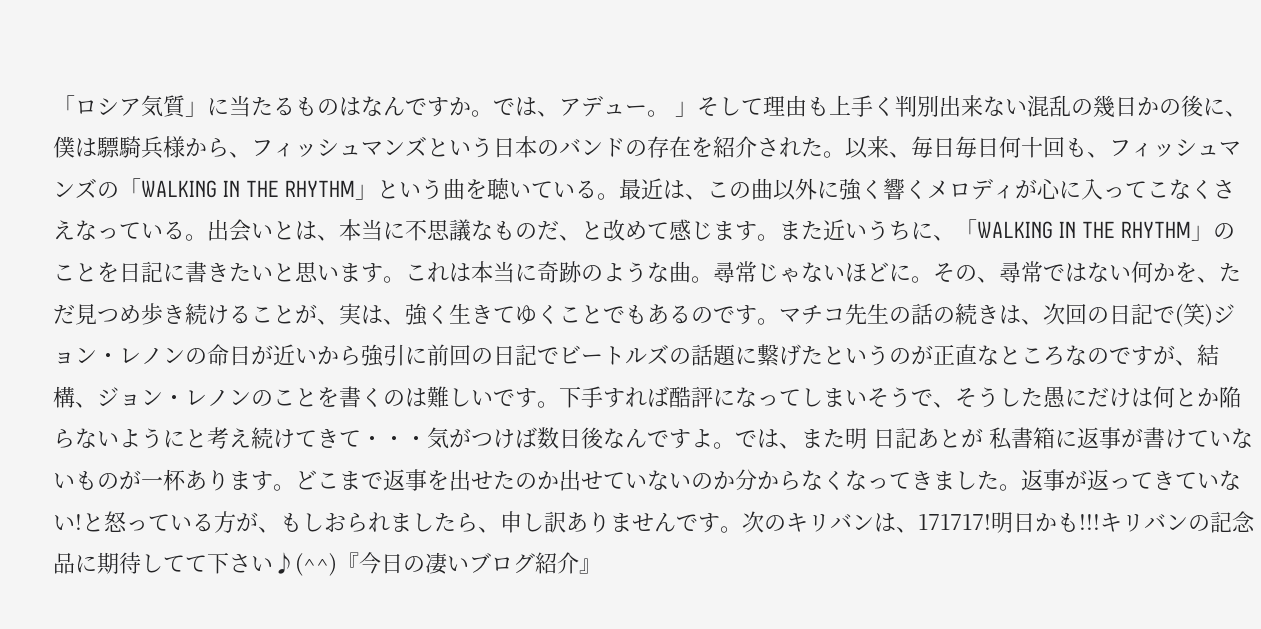「ロシア気質」に当たるものはなんですか。では、アデュー。 」そして理由も上手く判別出来ない混乱の幾日かの後に、僕は驃騎兵様から、フィッシュマンズという日本のバンドの存在を紹介された。以来、毎日毎日何十回も、フィッシュマンズの「WALKING IN THE RHYTHM」という曲を聴いている。最近は、この曲以外に強く響くメロディが心に入ってこなくさえなっている。出会いとは、本当に不思議なものだ、と改めて感じます。また近いうちに、「WALKING IN THE RHYTHM」のことを日記に書きたいと思います。これは本当に奇跡のような曲。尋常じゃないほどに。その、尋常ではない何かを、ただ見つめ歩き続けることが、実は、強く生きてゆくことでもあるのです。マチコ先生の話の続きは、次回の日記で(笑)ジョン・レノンの命日が近いから強引に前回の日記でビートルズの話題に繋げたというのが正直なところなのですが、結構、ジョン・レノンのことを書くのは難しいです。下手すれば酷評になってしまいそうで、そうした愚にだけは何とか陥らないようにと考え続けてきて・・・気がつけば数日後なんですよ。では、また明 日記あとが 私書箱に返事が書けていないものが一杯あります。どこまで返事を出せたのか出せていないのか分からなくなってきました。返事が返ってきていない!と怒っている方が、もしおられましたら、申し訳ありませんです。次のキリバンは、171717!明日かも!!!キリバンの記念品に期待してて下さい♪(^^)『今日の凄いブログ紹介』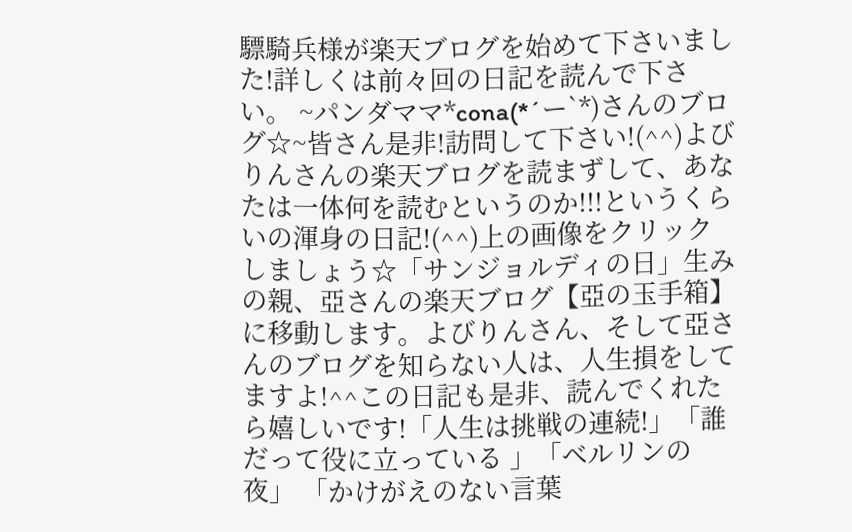驃騎兵様が楽天ブログを始めて下さいました!詳しくは前々回の日記を読んで下さい。 ~パンダママ*cona(*´ー`*)さんのブログ☆~皆さん是非!訪問して下さい!(^^)よびりんさんの楽天ブログを読まずして、あなたは一体何を読むというのか!!!というくらいの渾身の日記!(^^)上の画像をクリックしましょう☆「サンジョルディの日」生みの親、亞さんの楽天ブログ【亞の玉手箱】に移動します。よびりんさん、そして亞さんのブログを知らない人は、人生損をしてますよ!^^この日記も是非、読んでくれたら嬉しいです!「人生は挑戦の連続!」「誰だって役に立っている 」「ベルリンの夜」 「かけがえのない言葉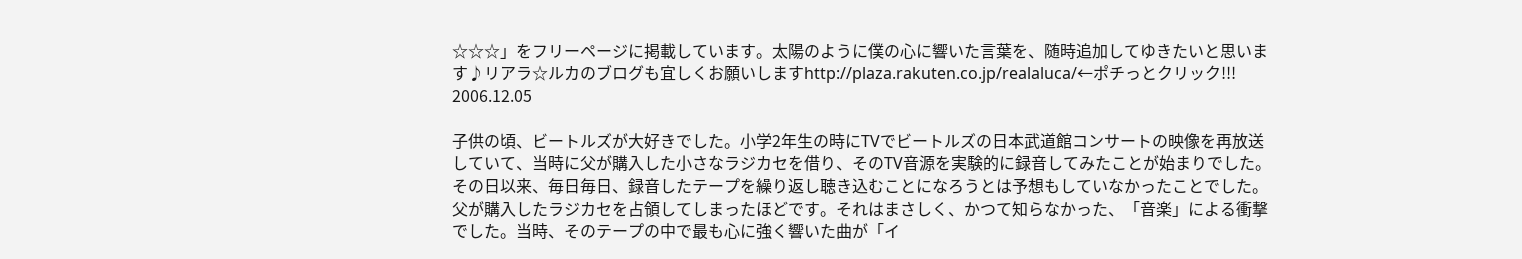☆☆☆」をフリーページに掲載しています。太陽のように僕の心に響いた言葉を、随時追加してゆきたいと思います♪リアラ☆ルカのブログも宜しくお願いしますhttp://plaza.rakuten.co.jp/realaluca/←ポチっとクリック!!!
2006.12.05

子供の頃、ビートルズが大好きでした。小学2年生の時にTVでビートルズの日本武道館コンサートの映像を再放送していて、当時に父が購入した小さなラジカセを借り、そのTV音源を実験的に録音してみたことが始まりでした。その日以来、毎日毎日、録音したテープを繰り返し聴き込むことになろうとは予想もしていなかったことでした。父が購入したラジカセを占領してしまったほどです。それはまさしく、かつて知らなかった、「音楽」による衝撃でした。当時、そのテープの中で最も心に強く響いた曲が「イ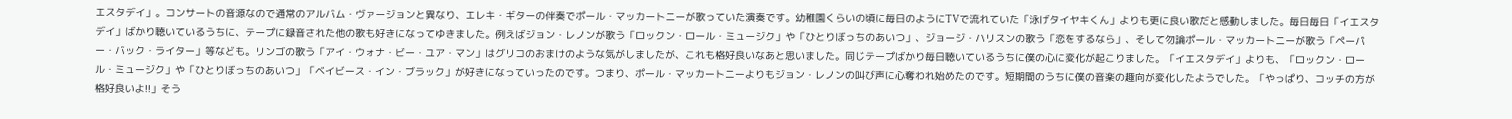エスタデイ」。コンサートの音源なので通常のアルバム・ヴァージョンと異なり、エレキ・ギターの伴奏でポール・マッカートニーが歌っていた演奏です。幼稚園くらいの頃に毎日のようにTVで流れていた「泳げタイヤキくん」よりも更に良い歌だと感動しました。毎日毎日「イエスタデイ」ばかり聴いているうちに、テープに録音された他の歌も好きになってゆきました。例えばジョン・レノンが歌う「ロックン・ロール・ミュージク」や「ひとりぼっちのあいつ」、ジョージ・ハリスンの歌う「恋をするなら」、そして勿論ポール・マッカートニーが歌う「ペーパー・バック・ライター」等なども。リンゴの歌う「アイ・ウォナ・ビー・ユア・マン」はグリコのおまけのような気がしましたが、これも格好良いなあと思いました。同じテープばかり毎日聴いているうちに僕の心に変化が起こりました。「イエスタデイ」よりも、「ロックン・ロール・ミュージク」や「ひとりぼっちのあいつ」「ベイビース・イン・ブラック」が好きになっていったのです。つまり、ポール・マッカートニーよりもジョン・レノンの叫び声に心奪われ始めたのです。短期間のうちに僕の音楽の趣向が変化したようでした。「やっぱり、コッチの方が格好良いよ!!」そう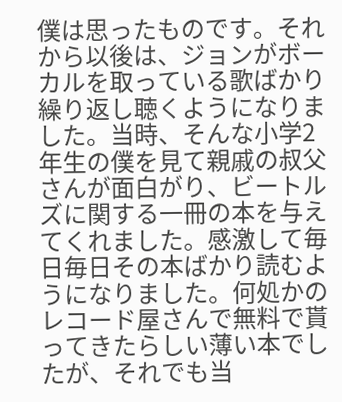僕は思ったものです。それから以後は、ジョンがボーカルを取っている歌ばかり繰り返し聴くようになりました。当時、そんな小学2年生の僕を見て親戚の叔父さんが面白がり、ビートルズに関する一冊の本を与えてくれました。感激して毎日毎日その本ばかり読むようになりました。何処かのレコード屋さんで無料で貰ってきたらしい薄い本でしたが、それでも当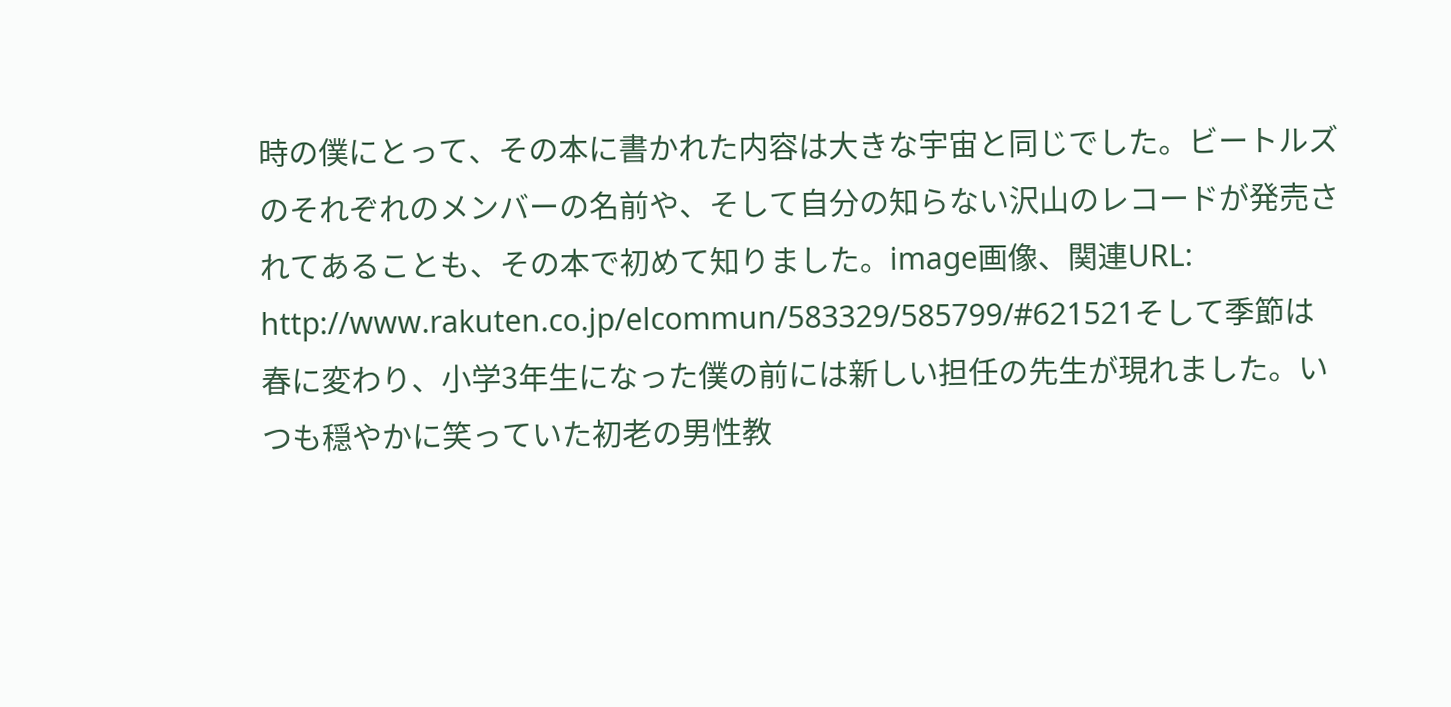時の僕にとって、その本に書かれた内容は大きな宇宙と同じでした。ビートルズのそれぞれのメンバーの名前や、そして自分の知らない沢山のレコードが発売されてあることも、その本で初めて知りました。image画像、関連URL: http://www.rakuten.co.jp/elcommun/583329/585799/#621521そして季節は春に変わり、小学3年生になった僕の前には新しい担任の先生が現れました。いつも穏やかに笑っていた初老の男性教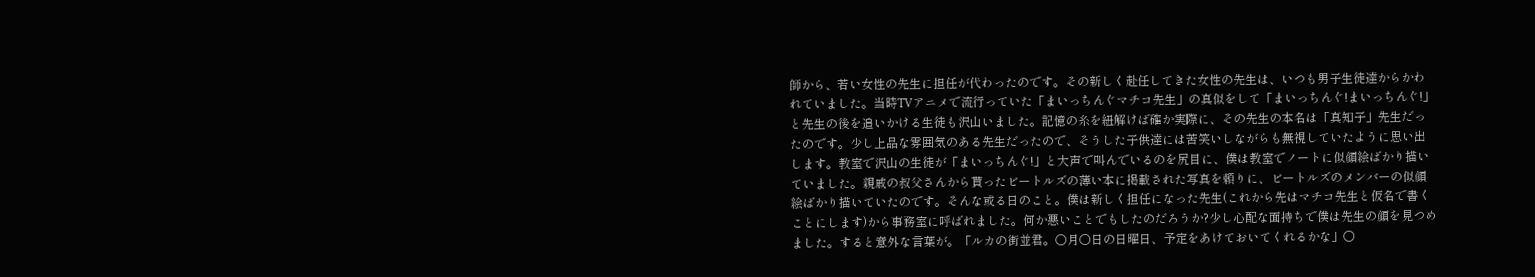師から、若い女性の先生に担任が代わったのです。その新しく赴任してきた女性の先生は、いつも男子生徒達からかわれていました。当時TVアニメで流行っていた「まいっちんぐマチコ先生」の真似をして「まいっちんぐ!まいっちんぐ!」と先生の後を追いかける生徒も沢山いました。記憶の糸を紐解けば確か実際に、その先生の本名は「真知子」先生だったのです。少し上品な雰囲気のある先生だったので、そうした子供達には苦笑いしながらも無視していたように思い出します。教室で沢山の生徒が「まいっちんぐ!」と大声で叫んでいるのを尻目に、僕は教室でノートに似顔絵ばかり描いていました。親戚の叔父さんから貰ったビートルズの薄い本に掲載された写真を頼りに、ビートルズのメンバーの似顔絵ばかり描いていたのです。そんな或る日のこと。僕は新しく担任になった先生(これから先はマチコ先生と仮名で書くことにします)から事務室に呼ばれました。何か悪いことでもしたのだろうか?少し心配な面持ちで僕は先生の顔を見つめました。すると意外な言葉が。「ルカの街並君。○月○日の日曜日、予定をあけておいてくれるかな」○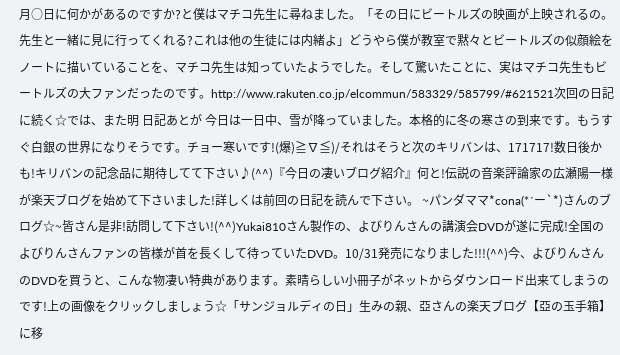月○日に何かがあるのですか?と僕はマチコ先生に尋ねました。「その日にビートルズの映画が上映されるの。先生と一緒に見に行ってくれる?これは他の生徒には内緒よ」どうやら僕が教室で黙々とビートルズの似顔絵をノートに描いていることを、マチコ先生は知っていたようでした。そして驚いたことに、実はマチコ先生もビートルズの大ファンだったのです。http://www.rakuten.co.jp/elcommun/583329/585799/#621521次回の日記に続く☆では、また明 日記あとが 今日は一日中、雪が降っていました。本格的に冬の寒さの到来です。もうすぐ白銀の世界になりそうです。チョー寒いです!(爆)≧∇≦)/それはそうと次のキリバンは、171717!数日後かも!キリバンの記念品に期待してて下さい♪(^^)『今日の凄いブログ紹介』何と!伝説の音楽評論家の広瀬陽一様が楽天ブログを始めて下さいました!詳しくは前回の日記を読んで下さい。 ~パンダママ*cona(*´ー`*)さんのブログ☆~皆さん是非!訪問して下さい!(^^)Yukai810さん製作の、よびりんさんの講演会DVDが遂に完成!全国のよびりんさんファンの皆様が首を長くして待っていたDVD。10/31発売になりました!!!(^^)今、よびりんさんのDVDを買うと、こんな物凄い特典があります。素晴らしい小冊子がネットからダウンロード出来てしまうのです!上の画像をクリックしましょう☆「サンジョルディの日」生みの親、亞さんの楽天ブログ【亞の玉手箱】に移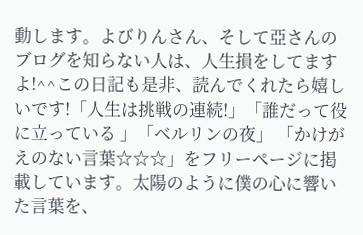動します。よびりんさん、そして亞さんのブログを知らない人は、人生損をしてますよ!^^この日記も是非、読んでくれたら嬉しいです!「人生は挑戦の連続!」「誰だって役に立っている 」「ベルリンの夜」 「かけがえのない言葉☆☆☆」をフリーページに掲載しています。太陽のように僕の心に響いた言葉を、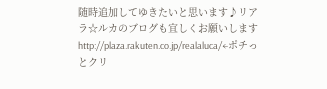随時追加してゆきたいと思います♪リアラ☆ルカのブログも宜しくお願いしますhttp://plaza.rakuten.co.jp/realaluca/←ポチっとクリ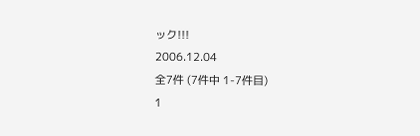ック!!!
2006.12.04
全7件 (7件中 1-7件目)
1